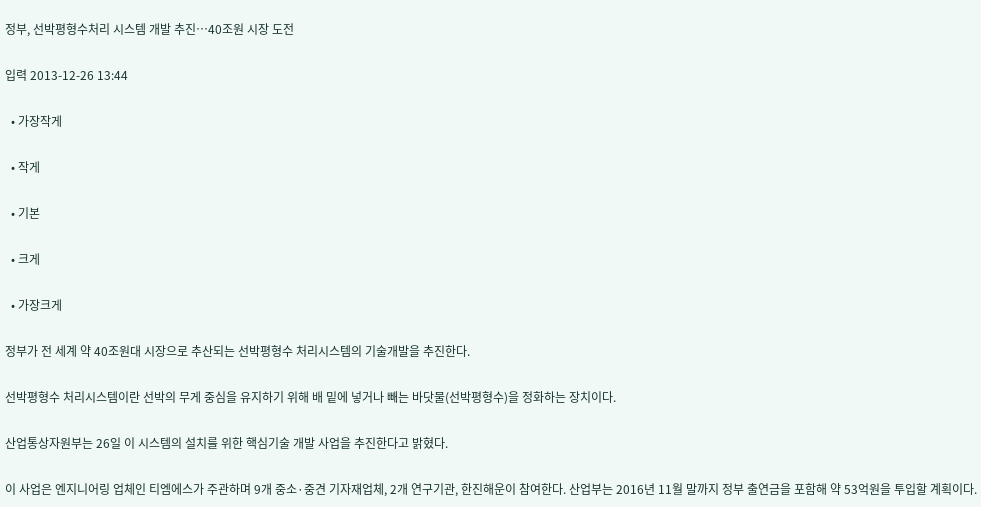정부, 선박평형수처리 시스템 개발 추진…40조원 시장 도전

입력 2013-12-26 13:44

  • 가장작게

  • 작게

  • 기본

  • 크게

  • 가장크게

정부가 전 세계 약 40조원대 시장으로 추산되는 선박평형수 처리시스템의 기술개발을 추진한다.

선박평형수 처리시스템이란 선박의 무게 중심을 유지하기 위해 배 밑에 넣거나 빼는 바닷물(선박평형수)을 정화하는 장치이다.

산업통상자원부는 26일 이 시스템의 설치를 위한 핵심기술 개발 사업을 추진한다고 밝혔다.

이 사업은 엔지니어링 업체인 티엠에스가 주관하며 9개 중소·중견 기자재업체, 2개 연구기관, 한진해운이 참여한다. 산업부는 2016년 11월 말까지 정부 출연금을 포함해 약 53억원을 투입할 계획이다.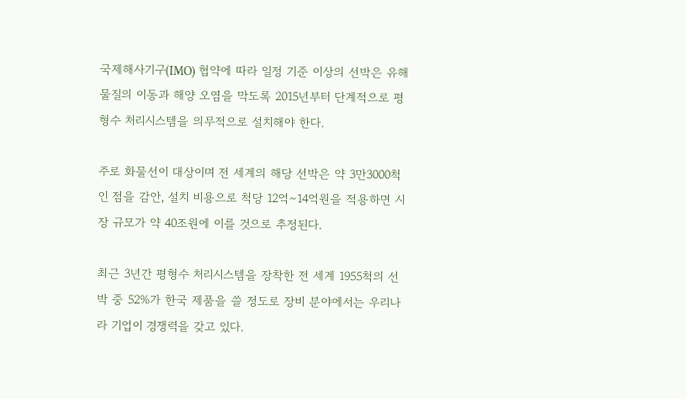국제해사기구(IMO) 협약에 따라 일정 기준 이상의 선박은 유해 물질의 이동과 해양 오염을 막도록 2015년부터 단계적으로 평형수 처리시스템을 의무적으로 설치해야 한다.

주로 화물선이 대상이며 전 세계의 해당 선박은 약 3만3000척인 점을 감안, 설치 비용으로 척당 12억∼14억원을 적용하면 시장 규모가 약 40조원에 이를 것으로 추정된다.

최근 3년간 평형수 처리시스템을 장착한 전 세계 1955척의 선박 중 52%가 한국 제품을 쓸 정도로 장비 분야에서는 우리나라 기업이 경쟁력을 갖고 있다.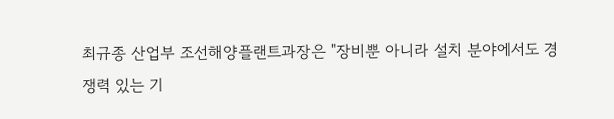최규종 산업부 조선해양플랜트과장은 "장비뿐 아니라 설치 분야에서도 경쟁력 있는 기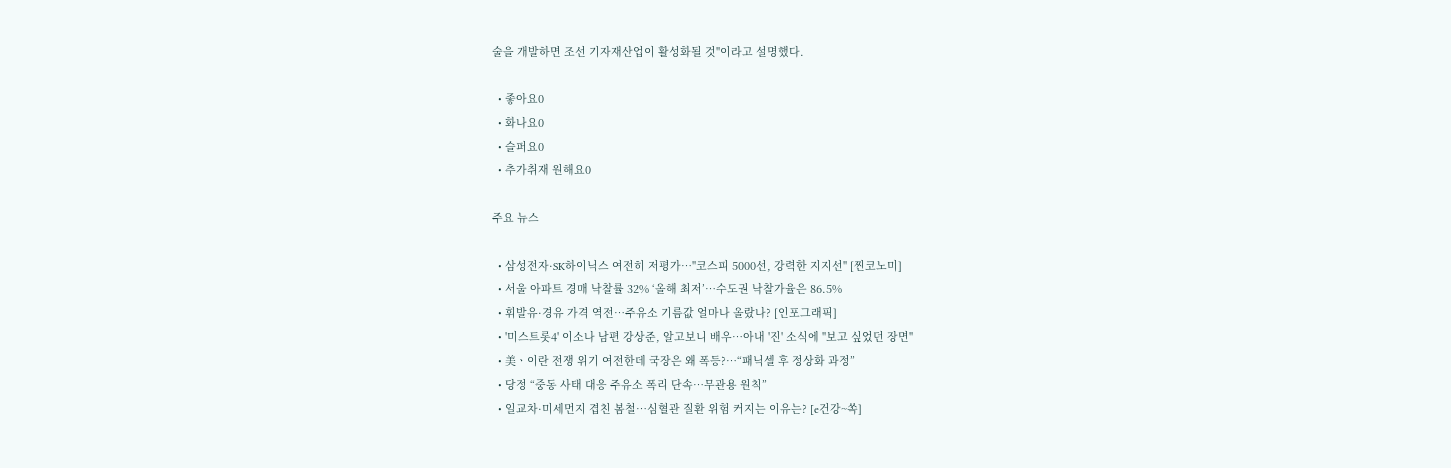술을 개발하면 조선 기자재산업이 활성화될 것"이라고 설명했다.

  • 좋아요0
  • 화나요0
  • 슬퍼요0
  • 추가취재 원해요0

주요 뉴스

  • 삼성전자·SK하이닉스 여전히 저평가…"코스피 5000선, 강력한 지지선" [찐코노미]
  • 서울 아파트 경매 낙찰률 32% ‘올해 최저’⋯수도권 낙찰가율은 86.5%
  • 휘발유·경유 가격 역전…주유소 기름값 얼마나 올랐나? [인포그래픽]
  • '미스트롯4' 이소나 남편 강상준, 알고보니 배우⋯아내 '진' 소식에 "보고 싶었던 장면"
  • 美ㆍ이란 전쟁 위기 여전한데 국장은 왜 폭등?⋯“패닉셀 후 정상화 과정”
  • 당정 “중동 사태 대응 주유소 폭리 단속…무관용 원칙”
  • 일교차·미세먼지 겹친 봄철…심혈관 질환 위험 커지는 이유는? [e건강~쏙]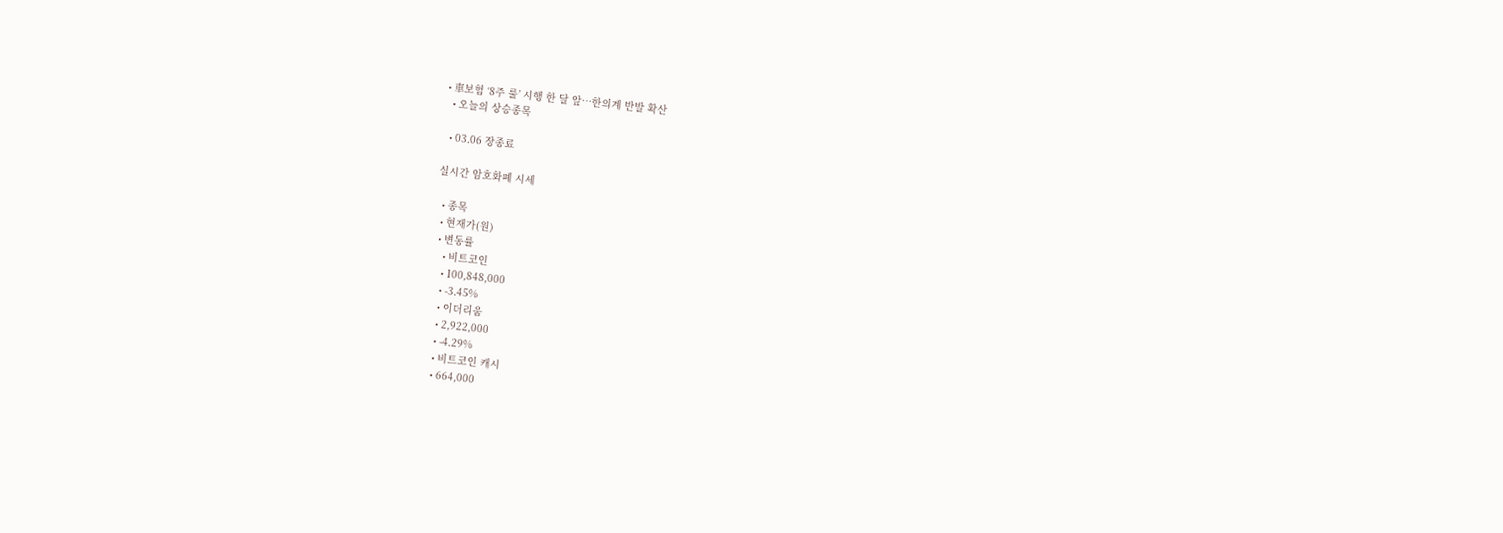• 車보험 ‘8주 룰’ 시행 한 달 앞…한의계 반발 확산
  • 오늘의 상승종목

  • 03.06 장종료

실시간 암호화폐 시세

  • 종목
  • 현재가(원)
  • 변동률
    • 비트코인
    • 100,848,000
    • -3.45%
    • 이더리움
    • 2,922,000
    • -4.29%
    • 비트코인 캐시
    • 664,000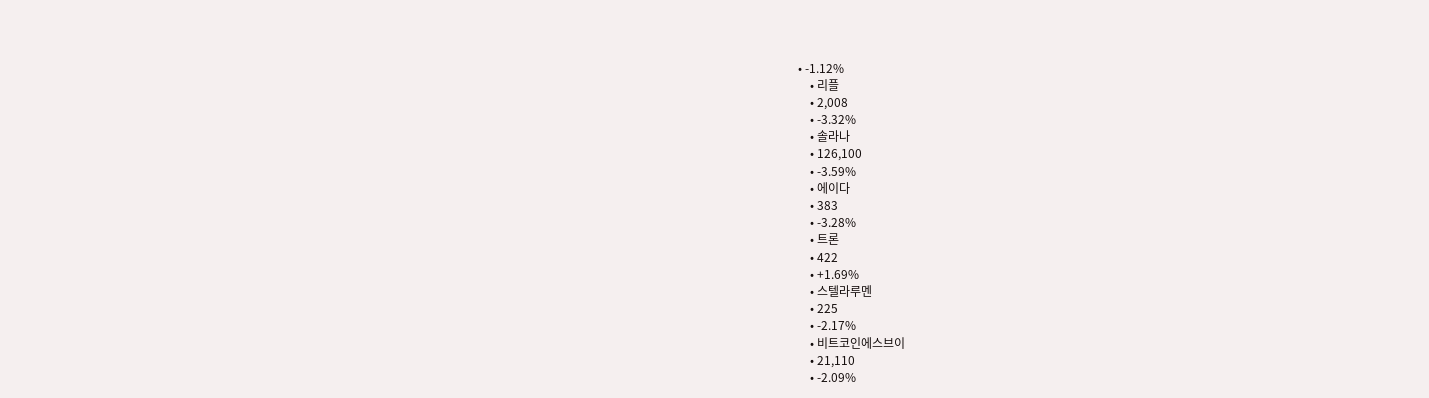• -1.12%
    • 리플
    • 2,008
    • -3.32%
    • 솔라나
    • 126,100
    • -3.59%
    • 에이다
    • 383
    • -3.28%
    • 트론
    • 422
    • +1.69%
    • 스텔라루멘
    • 225
    • -2.17%
    • 비트코인에스브이
    • 21,110
    • -2.09%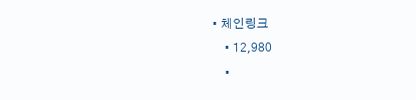• 체인링크
    • 12,980
    •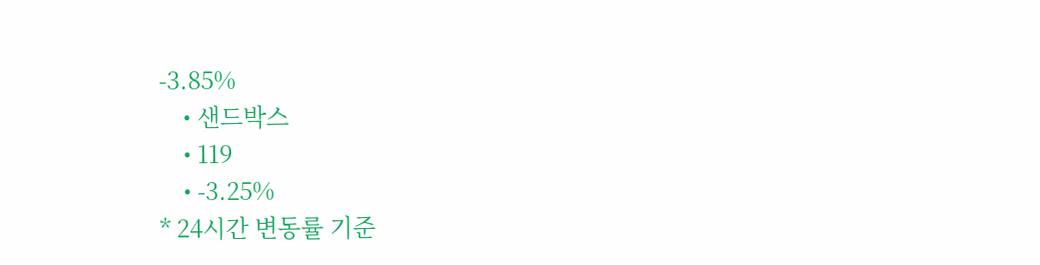-3.85%
    • 샌드박스
    • 119
    • -3.25%
* 24시간 변동률 기준